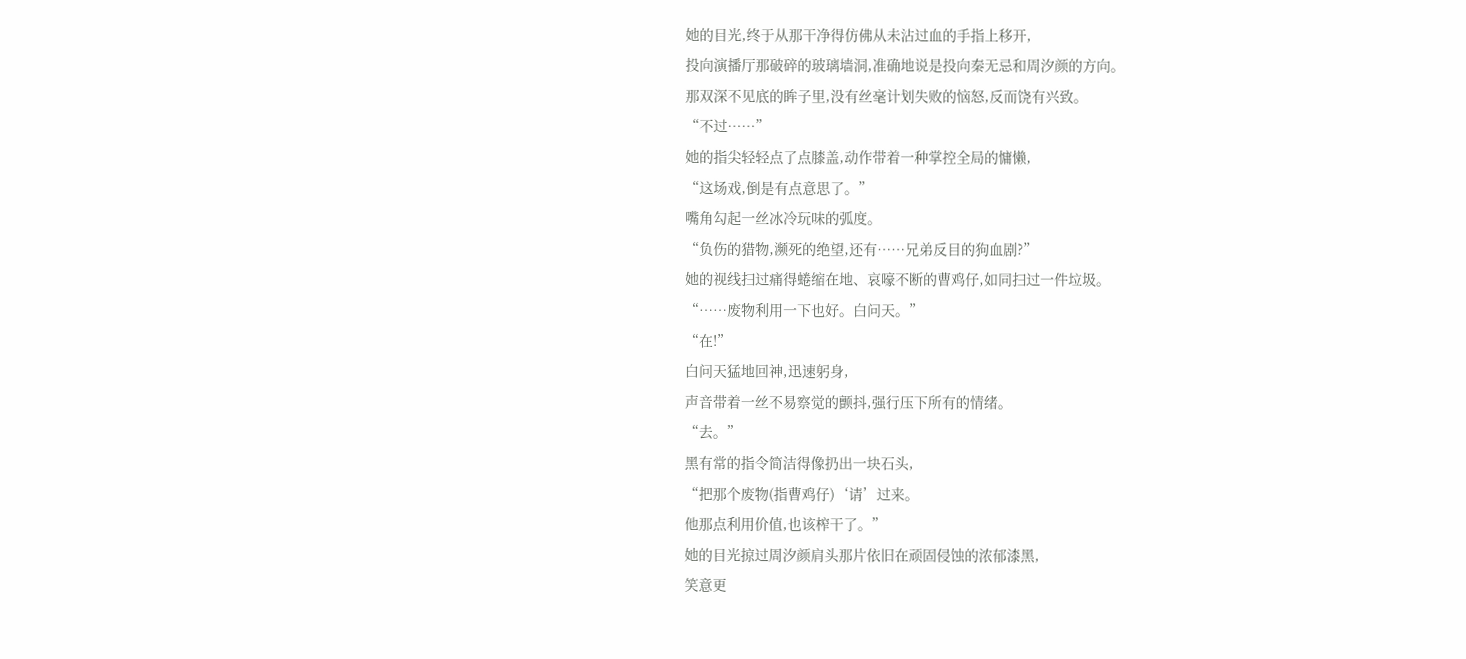她的目光,终于从那干净得仿佛从未沾过血的手指上移开,
投向演播厅那破碎的玻璃墙洞,准确地说是投向秦无忌和周汐颜的方向。
那双深不见底的眸子里,没有丝毫计划失败的恼怒,反而饶有兴致。
“不过……”
她的指尖轻轻点了点膝盖,动作带着一种掌控全局的慵懒,
“这场戏,倒是有点意思了。”
嘴角勾起一丝冰冷玩味的弧度。
“负伤的猎物,濒死的绝望,还有……兄弟反目的狗血剧?”
她的视线扫过痛得蜷缩在地、哀嚎不断的曹鸡仔,如同扫过一件垃圾。
“……废物利用一下也好。白问天。”
“在!”
白问天猛地回神,迅速躬身,
声音带着一丝不易察觉的颤抖,强行压下所有的情绪。
“去。”
黑有常的指令简洁得像扔出一块石头,
“把那个废物(指曹鸡仔)‘请’过来。
他那点利用价值,也该榨干了。”
她的目光掠过周汐颜肩头那片依旧在顽固侵蚀的浓郁漆黑,
笑意更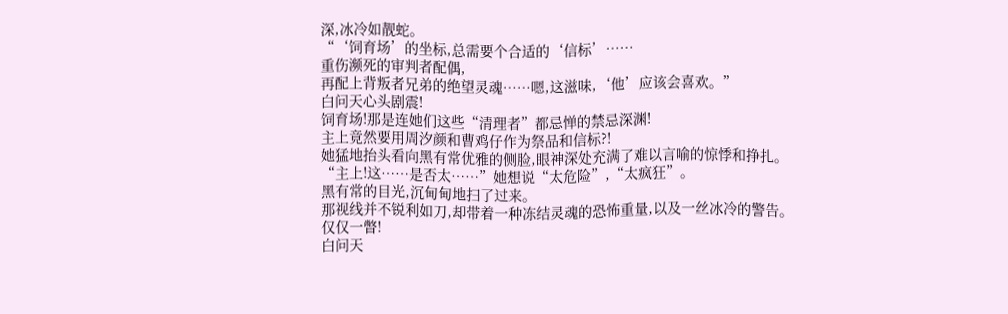深,冰冷如靓蛇。
“‘饲育场’的坐标,总需要个合适的‘信标’……
重伤濒死的审判者配偶,
再配上背叛者兄弟的绝望灵魂……嗯,这滋味,‘他’应该会喜欢。”
白问天心头剧震!
饲育场!那是连她们这些“清理者”都忌惮的禁忌深渊!
主上竟然要用周汐颜和曹鸡仔作为祭品和信标?!
她猛地抬头看向黑有常优雅的侧脸,眼神深处充满了难以言喻的惊悸和挣扎。
“主上!这……是否太……”她想说“太危险”,“太疯狂”。
黑有常的目光,沉甸甸地扫了过来。
那视线并不锐利如刀,却带着一种冻结灵魂的恐怖重量,以及一丝冰冷的警告。
仅仅一瞥!
白问天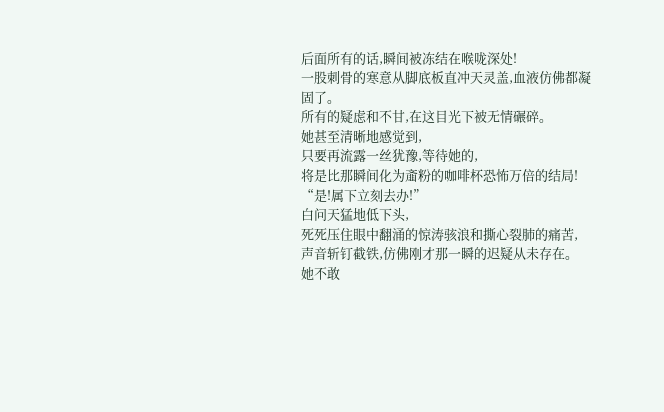后面所有的话,瞬间被冻结在喉咙深处!
一股刺骨的寒意从脚底板直冲天灵盖,血液仿佛都凝固了。
所有的疑虑和不甘,在这目光下被无情碾碎。
她甚至清晰地感觉到,
只要再流露一丝犹豫,等待她的,
将是比那瞬间化为齑粉的咖啡杯恐怖万倍的结局!
“是!属下立刻去办!”
白问天猛地低下头,
死死压住眼中翻涌的惊涛骇浪和撕心裂肺的痛苦,
声音斩钉截铁,仿佛刚才那一瞬的迟疑从未存在。
她不敢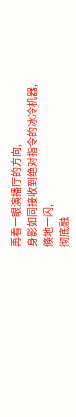再看一眼演播厅的方向,
身影如同接收到绝对指令的冰冷机器,倏地一闪,
彻底融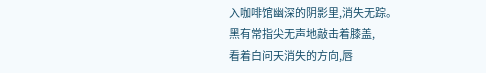入咖啡馆幽深的阴影里,消失无踪。
黑有常指尖无声地敲击着膝盖,
看着白问天消失的方向,唇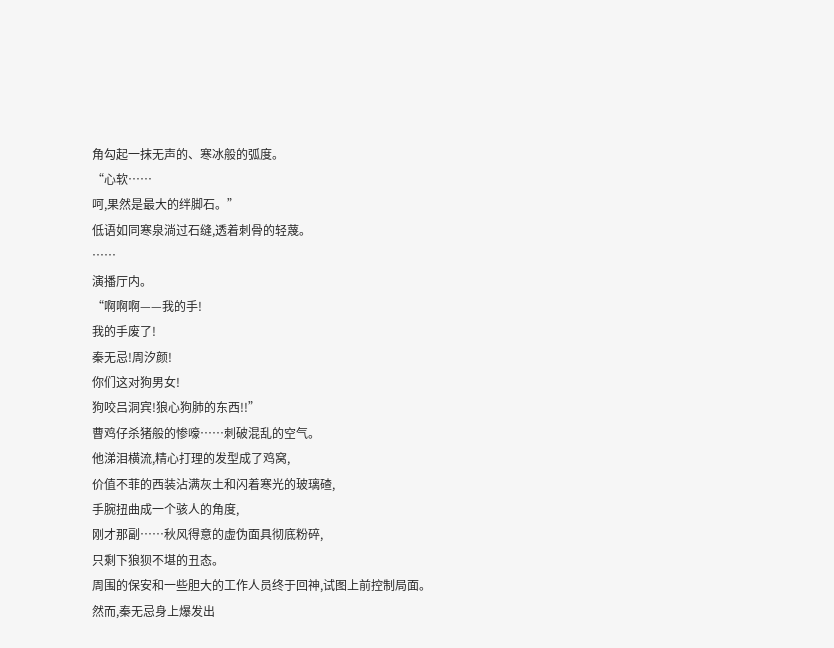角勾起一抹无声的、寒冰般的弧度。
“心软……
呵,果然是最大的绊脚石。”
低语如同寒泉淌过石缝,透着刺骨的轻蔑。
……
演播厅内。
“啊啊啊——我的手!
我的手废了!
秦无忌!周汐颜!
你们这对狗男女!
狗咬吕洞宾!狼心狗肺的东西!!”
曹鸡仔杀猪般的惨嚎……刺破混乱的空气。
他涕泪横流,精心打理的发型成了鸡窝,
价值不菲的西装沾满灰土和闪着寒光的玻璃碴,
手腕扭曲成一个骇人的角度,
刚才那副……秋风得意的虚伪面具彻底粉碎,
只剩下狼狈不堪的丑态。
周围的保安和一些胆大的工作人员终于回神,试图上前控制局面。
然而,秦无忌身上爆发出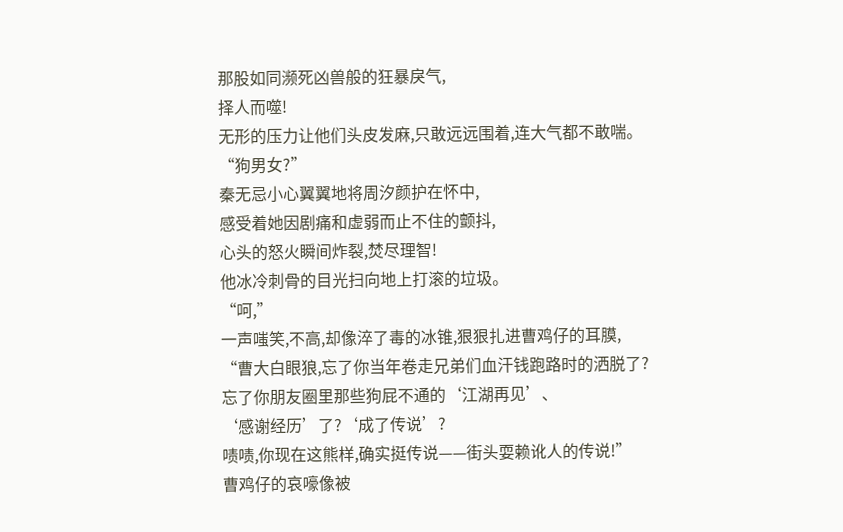那股如同濒死凶兽般的狂暴戾气,
择人而噬!
无形的压力让他们头皮发麻,只敢远远围着,连大气都不敢喘。
“狗男女?”
秦无忌小心翼翼地将周汐颜护在怀中,
感受着她因剧痛和虚弱而止不住的颤抖,
心头的怒火瞬间炸裂,焚尽理智!
他冰冷刺骨的目光扫向地上打滚的垃圾。
“呵,”
一声嗤笑,不高,却像淬了毒的冰锥,狠狠扎进曹鸡仔的耳膜,
“曹大白眼狼,忘了你当年卷走兄弟们血汗钱跑路时的洒脱了?
忘了你朋友圈里那些狗屁不通的‘江湖再见’、
‘感谢经历’了?‘成了传说’?
啧啧,你现在这熊样,确实挺传说——街头耍赖讹人的传说!”
曹鸡仔的哀嚎像被